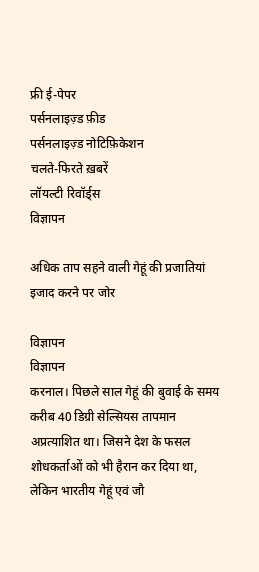फ्री ई-पेपर
पर्सनलाइज़्ड फ़ीड
पर्सनलाइज़्ड नोटिफ़िकेशन
चलते-फिरते ख़बरें
लॉयल्टी रिवॉर्ड्स
विज्ञापन

अधिक ताप सहने वाली गेहूं की प्रजातियां इजाद करने पर जोर

विज्ञापन
विज्ञापन
करनाल। पिछले साल गेहूं की बुवाई के समय करीब 40 डिग्री सेल्सियस तापमान अप्रत्याशित था। जिसने देश के फसल शोधकर्ताओं को भी हैरान कर दिया था, लेकिन भारतीय गेहूं एवं जौ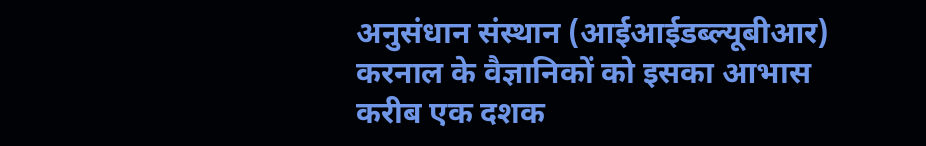अनुसंधान संस्थान (आईआईडब्ल्यूबीआर) करनाल के वैज्ञानिकों को इसका आभास करीब एक दशक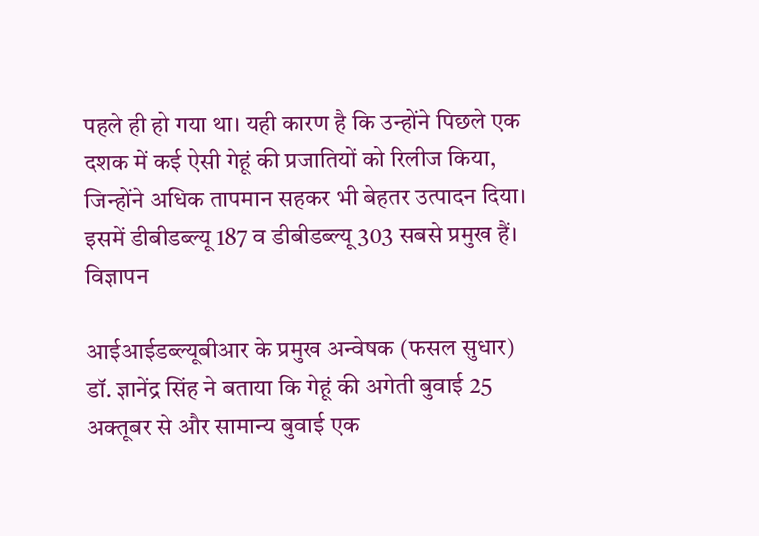पहले ही हो गया था। यही कारण है कि उन्होंने पिछले एक दशक में कई ऐसी गेहूं की प्रजातियों को रिलीज किया, जिन्होंने अधिक तापमान सहकर भी बेहतर उत्पादन दिया। इसमें डीबीडब्ल्यू 187 व डीबीडब्ल्यू 303 सबसे प्रमुख हैं।
विज्ञापन

आईआईडब्ल्यूबीआर के प्रमुख अन्वेषक (फसल सुधार) डॉ. ज्ञानेंद्र सिंह ने बताया कि गेहूं की अगेती बुवाई 25 अक्तूबर से और सामान्य बुवाई एक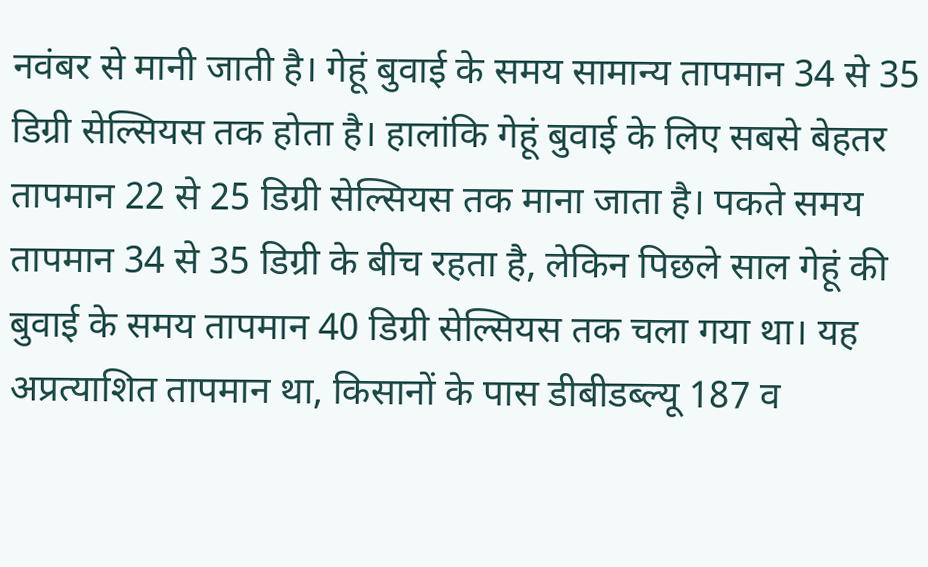नवंबर से मानी जाती है। गेहूं बुवाई के समय सामान्य तापमान 34 से 35 डिग्री सेल्सियस तक होता है। हालांकि गेहूं बुवाई के लिए सबसे बेहतर तापमान 22 से 25 डिग्री सेल्सियस तक माना जाता है। पकते समय तापमान 34 से 35 डिग्री के बीच रहता है, लेकिन पिछले साल गेहूं की बुवाई के समय तापमान 40 डिग्री सेल्सियस तक चला गया था। यह अप्रत्याशित तापमान था, किसानों के पास डीबीडब्ल्यू 187 व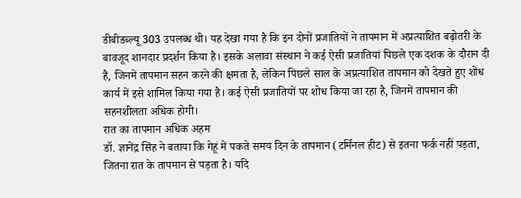डीबीडब्ल्यू 303 उपलब्ध थी। यह देखा गया है कि इन दोनों प्रजातियों ने तापमान में अप्रत्याशित बढ़ोतरी के बावजूद शानदार प्रदर्शन किया है। इसके अलावा संस्थान ने कई ऐसी प्रजातियां पिछले एक दशक के दौरान दी हैं, जिनमें तापमान सहन करने की क्षमता है, लेकिन पिछले साल के अप्रत्याशित तापमान को देखते हुए शोध कार्य में इसे शामिल किया गया है। कई ऐसी प्रजातियों पर शोध किया जा रहा है, जिनमें तापमान की सहनशीलता अधिक होगी।
रात का तापमान अधिक अहम
डॉ. ज्ञानेंद्र सिंह ने बताया कि गेहूं में पकते समय दिन के तापमान (टर्मिनल हीट) से इतना फर्क नहीं पड़ता, जितना रात के तापमान से पड़ता है। यदि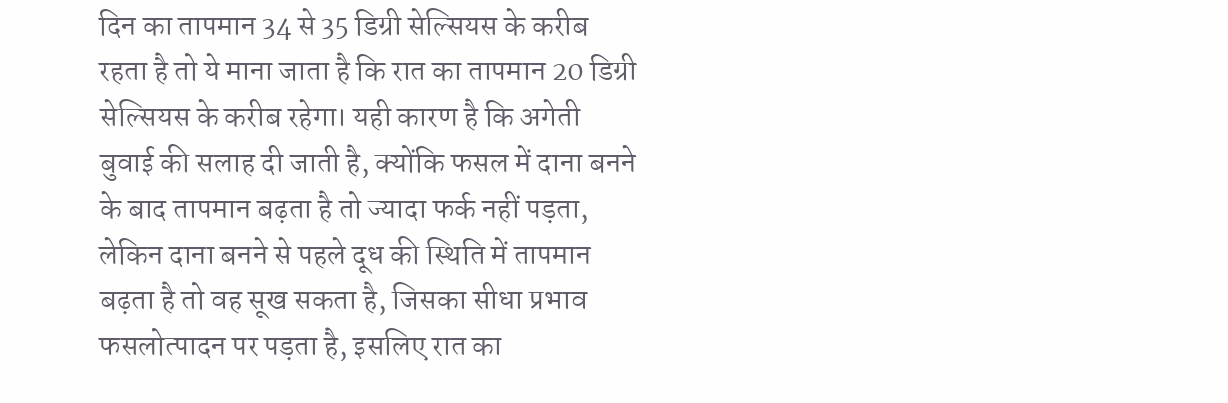दिन का तापमान 34 से 35 डिग्री सेल्सियस के करीब रहता है तो ये माना जाता है कि रात का तापमान 20 डिग्री सेल्सियस के करीब रहेगा। यही कारण है कि अगेती बुवाई की सलाह दी जाती है, क्योंकि फसल में दाना बनने के बाद तापमान बढ़ता है तो ज्यादा फर्क नहीं पड़ता, लेकिन दाना बनने से पहले दूध की स्थिति में तापमान बढ़ता है तो वह सूख सकता है, जिसका सीधा प्रभाव फसलोत्पादन पर पड़ता है, इसलिए रात का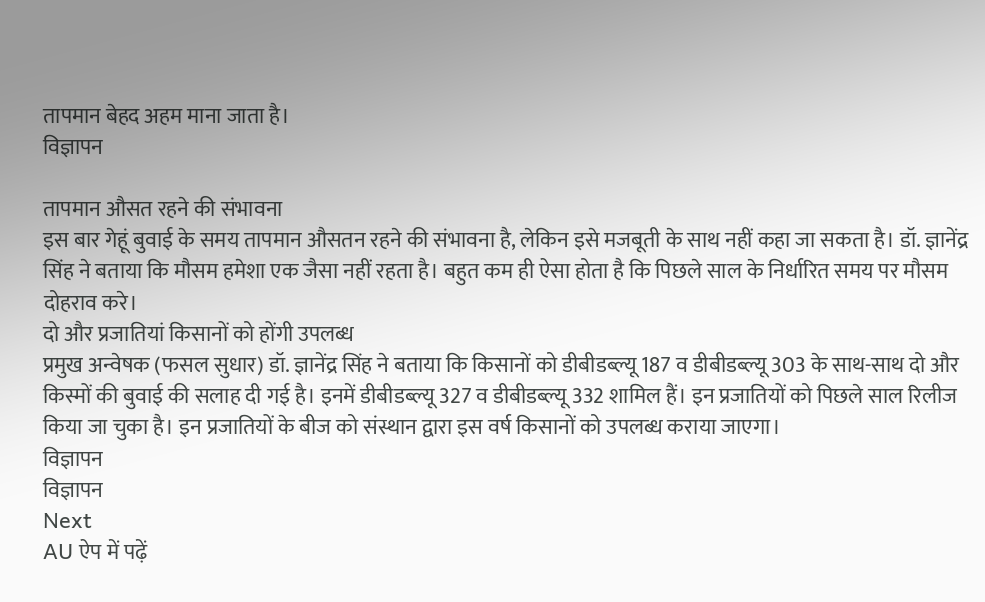तापमान बेहद अहम माना जाता है।
विज्ञापन

तापमान औसत रहने की संभावना
इस बार गेहूं बुवाई के समय तापमान औसतन रहने की संभावना है, लेकिन इसे मजबूती के साथ नहीं कहा जा सकता है। डॉ. ज्ञानेंद्र सिंह ने बताया कि मौसम हमेशा एक जैसा नहीं रहता है। बहुत कम ही ऐसा होता है कि पिछले साल के निर्धारित समय पर मौसम दोहराव करे।
दो और प्रजातियां किसानों को होंगी उपलब्ध
प्रमुख अन्वेषक (फसल सुधार) डॉ. ज्ञानेंद्र सिंह ने बताया कि किसानों को डीबीडब्ल्यू 187 व डीबीडब्ल्यू 303 के साथ-साथ दो और किस्मों की बुवाई की सलाह दी गई है। इनमें डीबीडब्ल्यू 327 व डीबीडब्ल्यू 332 शामिल हैं। इन प्रजातियों को पिछले साल रिलीज किया जा चुका है। इन प्रजातियों के बीज को संस्थान द्वारा इस वर्ष किसानों को उपलब्ध कराया जाएगा।
विज्ञापन
विज्ञापन
Next
AU ऐप में पढ़ें